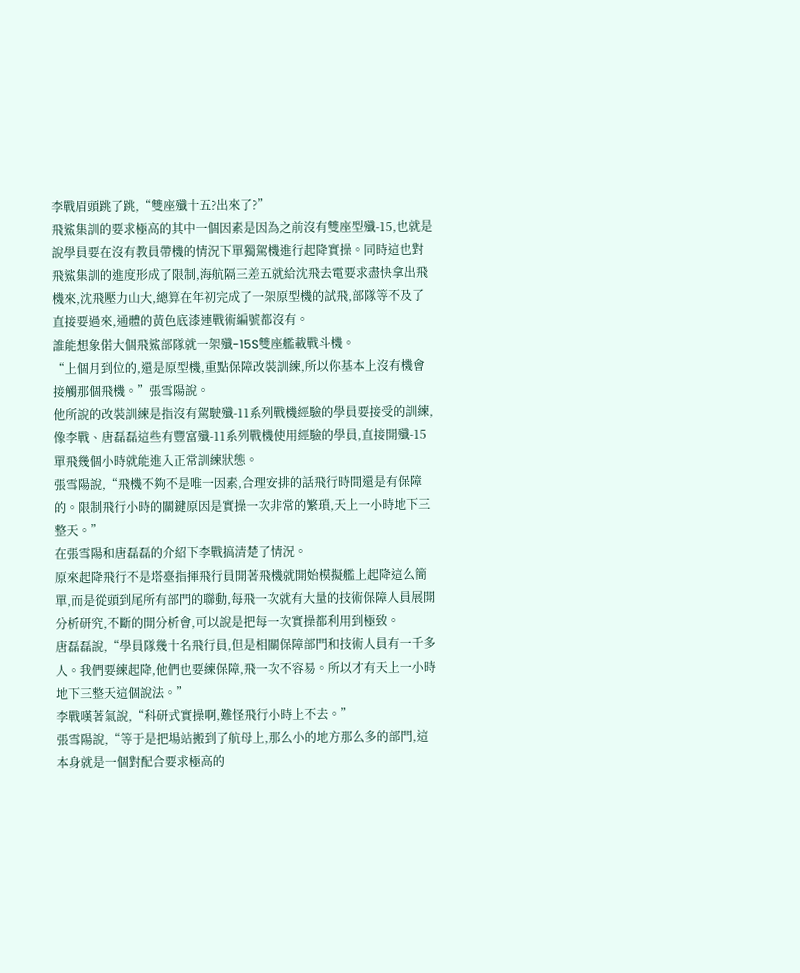李戰眉頭跳了跳,“雙座殲十五?出來了?”
飛鯊集訓的要求極高的其中一個因素是因為之前沒有雙座型殲-15,也就是說學員要在沒有教員帶機的情況下單獨駕機進行起降實操。同時這也對飛鯊集訓的進度形成了限制,海航隔三差五就給沈飛去電要求盡快拿出飛機來,沈飛壓力山大,總算在年初完成了一架原型機的試飛,部隊等不及了直接要過來,通體的黃色底漆連戰術編號都沒有。
誰能想象偌大個飛鯊部隊就一架殲-15S雙座艦載戰斗機。
“上個月到位的,還是原型機,重點保障改裝訓練,所以你基本上沒有機會接觸那個飛機。”張雪陽說。
他所說的改裝訓練是指沒有駕駛殲-11系列戰機經驗的學員要接受的訓練,像李戰、唐磊磊這些有豐富殲-11系列戰機使用經驗的學員,直接開殲-15單飛幾個小時就能進入正常訓練狀態。
張雪陽說,“飛機不夠不是唯一因素,合理安排的話飛行時間還是有保障的。限制飛行小時的關鍵原因是實操一次非常的繁瑣,天上一小時地下三整天。”
在張雪陽和唐磊磊的介紹下李戰搞清楚了情況。
原來起降飛行不是塔臺指揮飛行員開著飛機就開始模擬艦上起降這么簡單,而是從頭到尾所有部門的聯動,每飛一次就有大量的技術保障人員展開分析研究,不斷的開分析會,可以說是把每一次實操都利用到極致。
唐磊磊說,“學員隊幾十名飛行員,但是相關保障部門和技術人員有一千多人。我們要練起降,他們也要練保障,飛一次不容易。所以才有天上一小時地下三整天這個說法。”
李戰嘆著氣說,“科研式實操啊,難怪飛行小時上不去。”
張雪陽說,“等于是把場站搬到了航母上,那么小的地方那么多的部門,這本身就是一個對配合要求極高的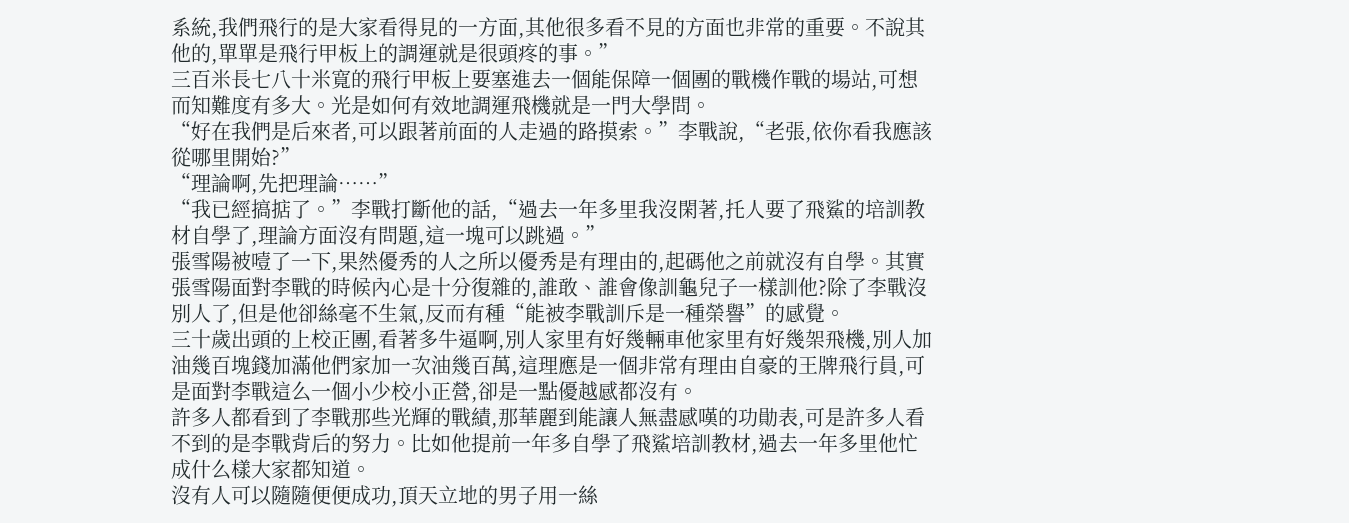系統,我們飛行的是大家看得見的一方面,其他很多看不見的方面也非常的重要。不說其他的,單單是飛行甲板上的調運就是很頭疼的事。”
三百米長七八十米寬的飛行甲板上要塞進去一個能保障一個團的戰機作戰的場站,可想而知難度有多大。光是如何有效地調運飛機就是一門大學問。
“好在我們是后來者,可以跟著前面的人走過的路摸索。”李戰說,“老張,依你看我應該從哪里開始?”
“理論啊,先把理論……”
“我已經搞掂了。”李戰打斷他的話,“過去一年多里我沒閑著,托人要了飛鯊的培訓教材自學了,理論方面沒有問題,這一塊可以跳過。”
張雪陽被噎了一下,果然優秀的人之所以優秀是有理由的,起碼他之前就沒有自學。其實張雪陽面對李戰的時候內心是十分復雜的,誰敢、誰會像訓龜兒子一樣訓他?除了李戰沒別人了,但是他卻絲毫不生氣,反而有種“能被李戰訓斥是一種榮譽”的感覺。
三十歲出頭的上校正團,看著多牛逼啊,別人家里有好幾輛車他家里有好幾架飛機,別人加油幾百塊錢加滿他們家加一次油幾百萬,這理應是一個非常有理由自豪的王牌飛行員,可是面對李戰這么一個小少校小正營,卻是一點優越感都沒有。
許多人都看到了李戰那些光輝的戰績,那華麗到能讓人無盡感嘆的功勛表,可是許多人看不到的是李戰背后的努力。比如他提前一年多自學了飛鯊培訓教材,過去一年多里他忙成什么樣大家都知道。
沒有人可以隨隨便便成功,頂天立地的男子用一絲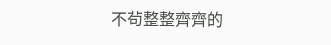不茍整整齊齊的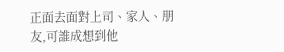正面去面對上司、家人、朋友,可誰成想到他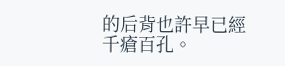的后背也許早已經千瘡百孔。